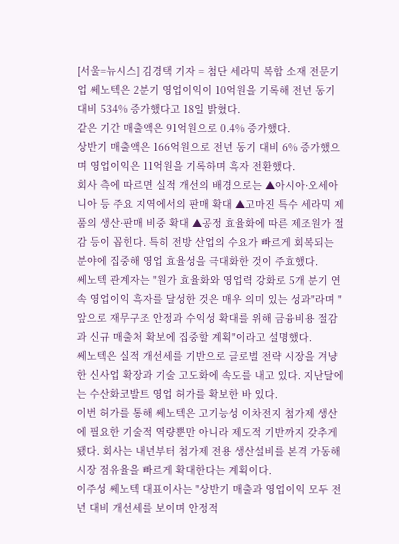[서울=뉴시스] 김경택 기자 = 첨단 세라믹 복합 소재 전문기업 쎄노텍은 2분기 영업이익이 10억원을 기록해 전년 동기 대비 534% 증가했다고 18일 밝혔다.
같은 기간 매출액은 91억원으로 0.4% 증가했다.
상반기 매출액은 166억원으로 전년 동기 대비 6% 증가했으며 영업이익은 11억원을 기록하며 흑자 전환했다.
회사 측에 따르면 실적 개선의 배경으로는 ▲아시아·오세아니아 등 주요 지역에서의 판매 확대 ▲고마진 특수 세라믹 제품의 생산·판매 비중 확대 ▲공정 효율화에 따른 제조원가 절감 등이 꼽힌다. 특히 전방 산업의 수요가 빠르게 회복되는 분야에 집중해 영업 효율성을 극대화한 것이 주효했다.
쎄노텍 관계자는 "원가 효율화와 영업력 강화로 5개 분기 연속 영업이익 흑자를 달성한 것은 매우 의미 있는 성과"라며 "앞으로 재무구조 안정과 수익성 확대를 위해 금융비용 절감과 신규 매출처 확보에 집중할 계획"이라고 설명했다.
쎄노텍은 실적 개선세를 기반으로 글로벌 전략 시장을 겨냥한 신사업 확장과 기술 고도화에 속도를 내고 있다. 지난달에는 수산화코발트 영업 허가를 확보한 바 있다.
이번 허가를 통해 쎄노텍은 고기능성 이차전지 첨가제 생산에 필요한 기술적 역량뿐만 아니라 제도적 기반까지 갖추게 됐다. 회사는 내년부터 첨가제 전용 생산설비를 본격 가동해 시장 점유율을 빠르게 확대한다는 계획이다.
이주성 쎄노텍 대표이사는 "상반기 매출과 영업이익 모두 전년 대비 개선세를 보이며 안정적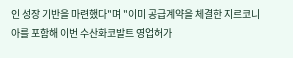인 성장 기반을 마련했다"며 "이미 공급계약을 체결한 지르코니아를 포함해 이번 수산화코발트 영업허가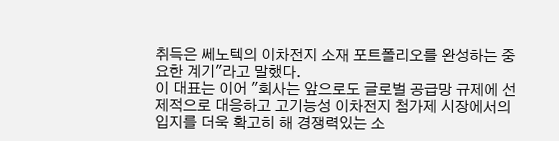취득은 쎄노텍의 이차전지 소재 포트폴리오를 완성하는 중요한 계기"라고 말했다.
이 대표는 이어 "회사는 앞으로도 글로벌 공급망 규제에 선제적으로 대응하고 고기능성 이차전지 첨가제 시장에서의 입지를 더욱 확고히 해 경쟁력있는 소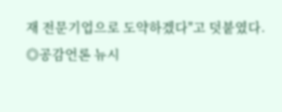재 전문기업으로 도약하겠다"고 덧붙였다.
◎공감언론 뉴시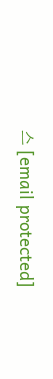스 [email protected]